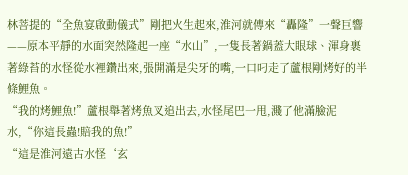林菩提的“全魚宴啟動儀式”剛把火生起來,淮河就傳來“轟隆”一聲巨響——原本平靜的水面突然隆起一座“水山”,一隻長著鍋蓋大眼球、渾身裹著綠苔的水怪從水裡鑽出來,張開滿是尖牙的嘴,一口叼走了蘆根剛烤好的半條鯉魚。
“我的烤鯉魚!”蘆根舉著烤魚叉追出去,水怪尾巴一甩,濺了他滿臉泥水,“你這長蟲!賠我的魚!”
“這是淮河遠古水怪‘玄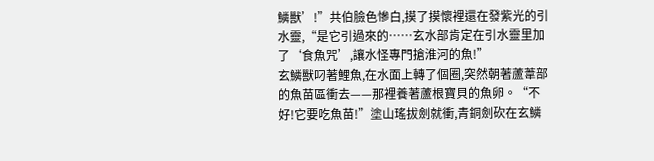鱗獸’!”共伯臉色慘白,摸了摸懷裡還在發紫光的引水靈,“是它引過來的……玄水部肯定在引水靈里加了‘食魚咒’,讓水怪專門搶淮河的魚!”
玄鱗獸叼著鯉魚,在水面上轉了個圈,突然朝著蘆葦部的魚苗區衝去——那裡養著蘆根寶貝的魚卵。“不好!它要吃魚苗!”塗山瑤拔劍就衝,青銅劍砍在玄鱗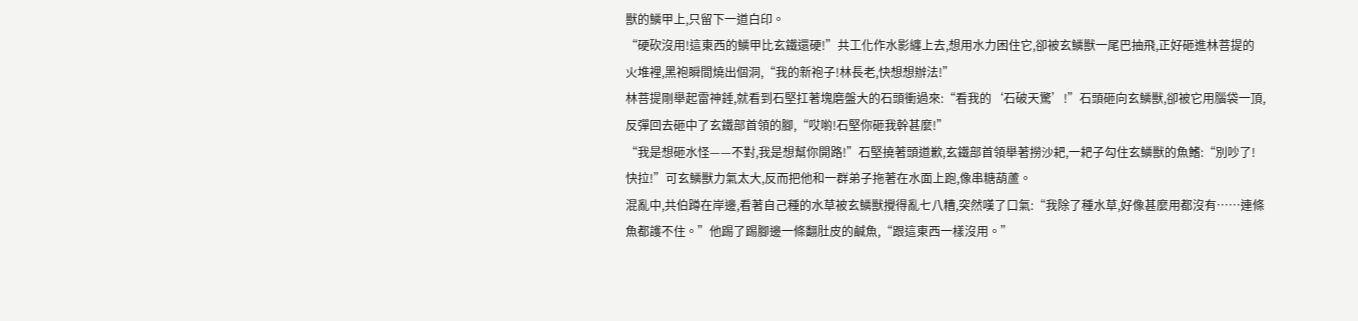獸的鱗甲上,只留下一道白印。
“硬砍沒用!這東西的鱗甲比玄鐵還硬!”共工化作水影纏上去,想用水力困住它,卻被玄鱗獸一尾巴抽飛,正好砸進林菩提的火堆裡,黑袍瞬間燒出個洞,“我的新袍子!林長老,快想想辦法!”
林菩提剛舉起雷神錘,就看到石堅扛著塊磨盤大的石頭衝過來:“看我的‘石破天驚’!”石頭砸向玄鱗獸,卻被它用腦袋一頂,反彈回去砸中了玄鐵部首領的腳,“哎喲!石堅你砸我幹甚麼!”
“我是想砸水怪——不對,我是想幫你開路!”石堅撓著頭道歉,玄鐵部首領舉著撈沙耙,一耙子勾住玄鱗獸的魚鰭:“別吵了!快拉!”可玄鱗獸力氣太大,反而把他和一群弟子拖著在水面上跑,像串糖葫蘆。
混亂中,共伯蹲在岸邊,看著自己種的水草被玄鱗獸攪得亂七八糟,突然嘆了口氣:“我除了種水草,好像甚麼用都沒有……連條魚都護不住。”他踢了踢腳邊一條翻肚皮的鹹魚,“跟這東西一樣沒用。”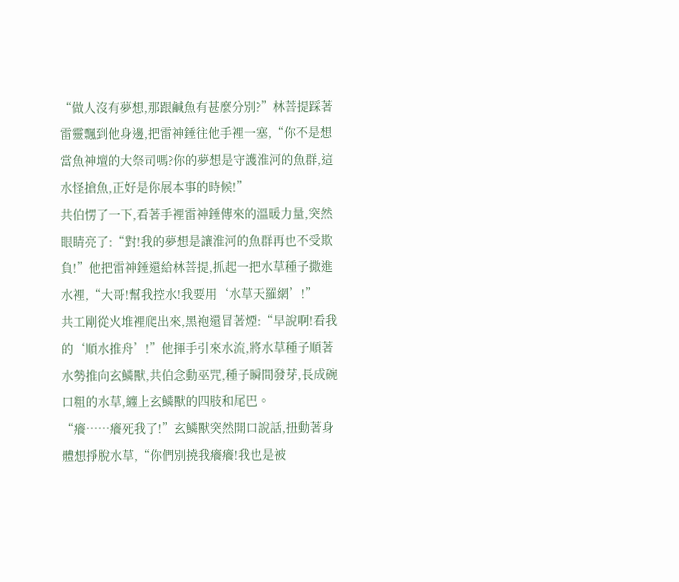“做人沒有夢想,那跟鹹魚有甚麼分別?”林菩提踩著雷靈飄到他身邊,把雷神錘往他手裡一塞,“你不是想當魚神壇的大祭司嗎?你的夢想是守護淮河的魚群,這水怪搶魚,正好是你展本事的時候!”
共伯愣了一下,看著手裡雷神錘傳來的溫暖力量,突然眼睛亮了:“對!我的夢想是讓淮河的魚群再也不受欺負!”他把雷神錘還給林菩提,抓起一把水草種子撒進水裡,“大哥!幫我控水!我要用‘水草天羅網’!”
共工剛從火堆裡爬出來,黑袍還冒著煙:“早說啊!看我的‘順水推舟’!”他揮手引來水流,將水草種子順著水勢推向玄鱗獸,共伯念動巫咒,種子瞬間發芽,長成碗口粗的水草,纏上玄鱗獸的四肢和尾巴。
“癢……癢死我了!”玄鱗獸突然開口說話,扭動著身體想掙脫水草,“你們別撓我癢癢!我也是被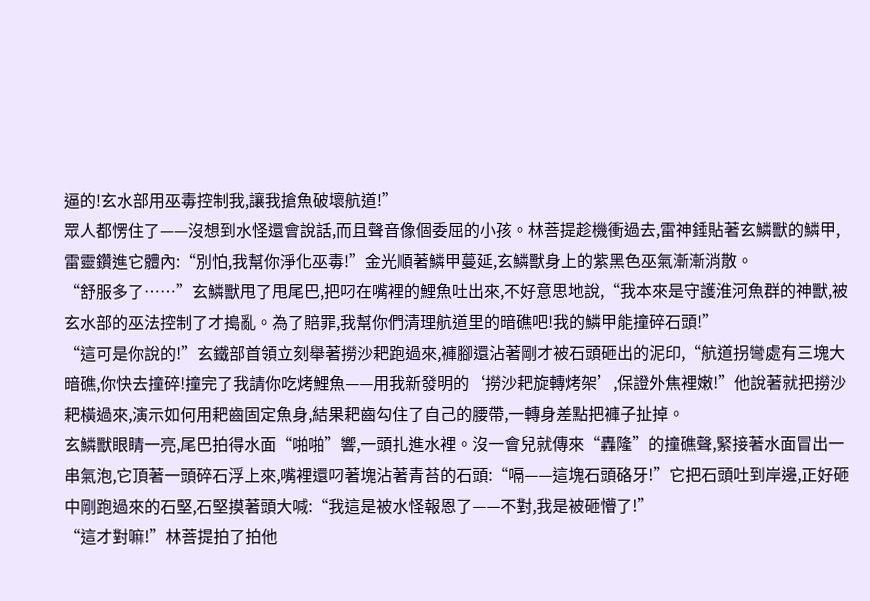逼的!玄水部用巫毒控制我,讓我搶魚破壞航道!”
眾人都愣住了——沒想到水怪還會說話,而且聲音像個委屈的小孩。林菩提趁機衝過去,雷神錘貼著玄鱗獸的鱗甲,雷靈鑽進它體內:“別怕,我幫你淨化巫毒!”金光順著鱗甲蔓延,玄鱗獸身上的紫黑色巫氣漸漸消散。
“舒服多了……”玄鱗獸甩了甩尾巴,把叼在嘴裡的鯉魚吐出來,不好意思地說,“我本來是守護淮河魚群的神獸,被玄水部的巫法控制了才搗亂。為了賠罪,我幫你們清理航道里的暗礁吧!我的鱗甲能撞碎石頭!”
“這可是你說的!”玄鐵部首領立刻舉著撈沙耙跑過來,褲腳還沾著剛才被石頭砸出的泥印,“航道拐彎處有三塊大暗礁,你快去撞碎!撞完了我請你吃烤鯉魚——用我新發明的‘撈沙耙旋轉烤架’,保證外焦裡嫩!”他說著就把撈沙耙橫過來,演示如何用耙齒固定魚身,結果耙齒勾住了自己的腰帶,一轉身差點把褲子扯掉。
玄鱗獸眼睛一亮,尾巴拍得水面“啪啪”響,一頭扎進水裡。沒一會兒就傳來“轟隆”的撞礁聲,緊接著水面冒出一串氣泡,它頂著一頭碎石浮上來,嘴裡還叼著塊沾著青苔的石頭:“嗝——這塊石頭硌牙!”它把石頭吐到岸邊,正好砸中剛跑過來的石堅,石堅摸著頭大喊:“我這是被水怪報恩了——不對,我是被砸懵了!”
“這才對嘛!”林菩提拍了拍他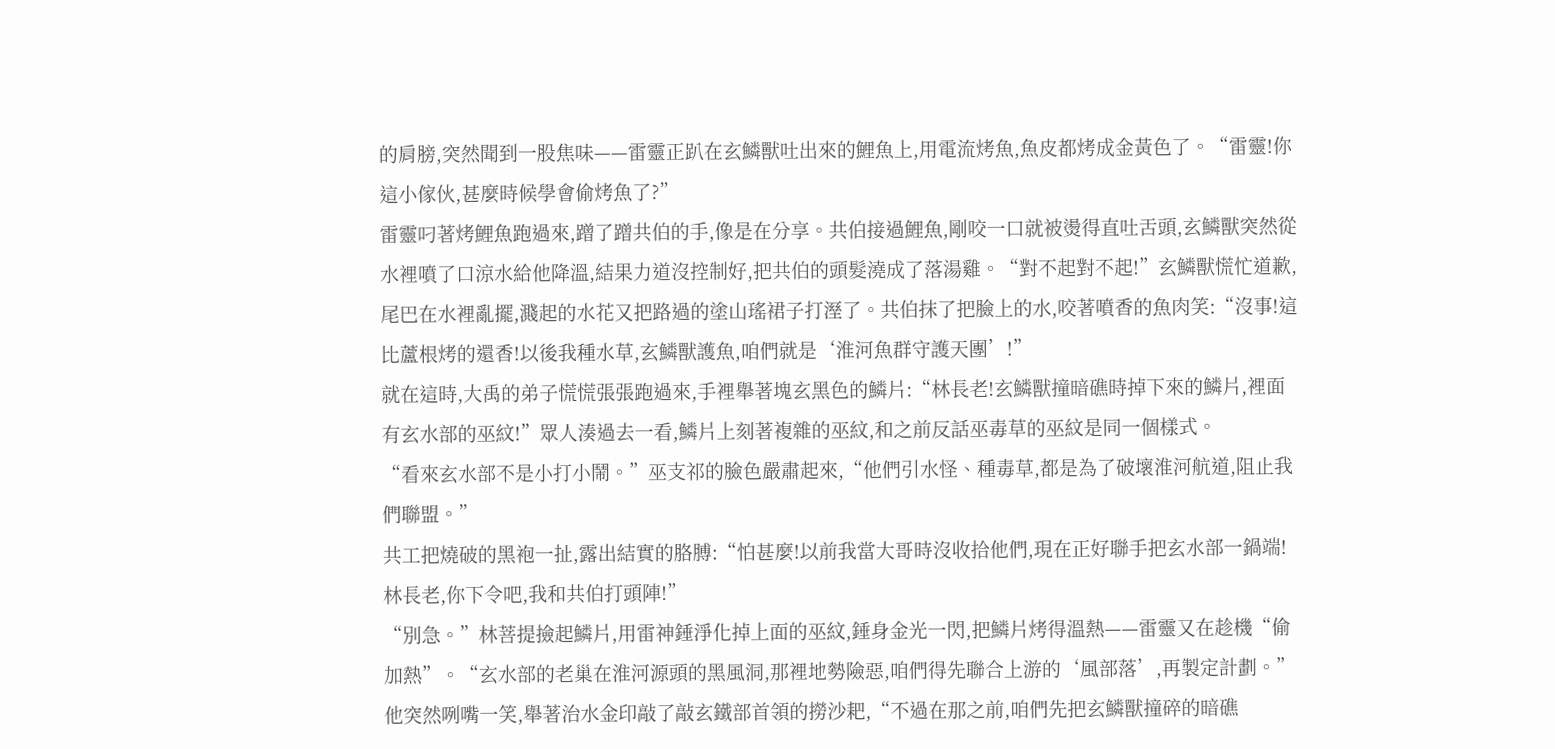的肩膀,突然聞到一股焦味——雷靈正趴在玄鱗獸吐出來的鯉魚上,用電流烤魚,魚皮都烤成金黃色了。“雷靈!你這小傢伙,甚麼時候學會偷烤魚了?”
雷靈叼著烤鯉魚跑過來,蹭了蹭共伯的手,像是在分享。共伯接過鯉魚,剛咬一口就被燙得直吐舌頭,玄鱗獸突然從水裡噴了口涼水給他降溫,結果力道沒控制好,把共伯的頭髮澆成了落湯雞。“對不起對不起!”玄鱗獸慌忙道歉,尾巴在水裡亂擺,濺起的水花又把路過的塗山瑤裙子打溼了。共伯抹了把臉上的水,咬著噴香的魚肉笑:“沒事!這比蘆根烤的還香!以後我種水草,玄鱗獸護魚,咱們就是‘淮河魚群守護天團’!”
就在這時,大禹的弟子慌慌張張跑過來,手裡舉著塊玄黑色的鱗片:“林長老!玄鱗獸撞暗礁時掉下來的鱗片,裡面有玄水部的巫紋!”眾人湊過去一看,鱗片上刻著複雜的巫紋,和之前反話巫毒草的巫紋是同一個樣式。
“看來玄水部不是小打小鬧。”巫支祁的臉色嚴肅起來,“他們引水怪、種毒草,都是為了破壞淮河航道,阻止我們聯盟。”
共工把燒破的黑袍一扯,露出結實的胳膊:“怕甚麼!以前我當大哥時沒收拾他們,現在正好聯手把玄水部一鍋端!林長老,你下令吧,我和共伯打頭陣!”
“別急。”林菩提撿起鱗片,用雷神錘淨化掉上面的巫紋,錘身金光一閃,把鱗片烤得溫熱——雷靈又在趁機“偷加熱”。“玄水部的老巢在淮河源頭的黑風洞,那裡地勢險惡,咱們得先聯合上游的‘風部落’,再製定計劃。”他突然咧嘴一笑,舉著治水金印敲了敲玄鐵部首領的撈沙耙,“不過在那之前,咱們先把玄鱗獸撞碎的暗礁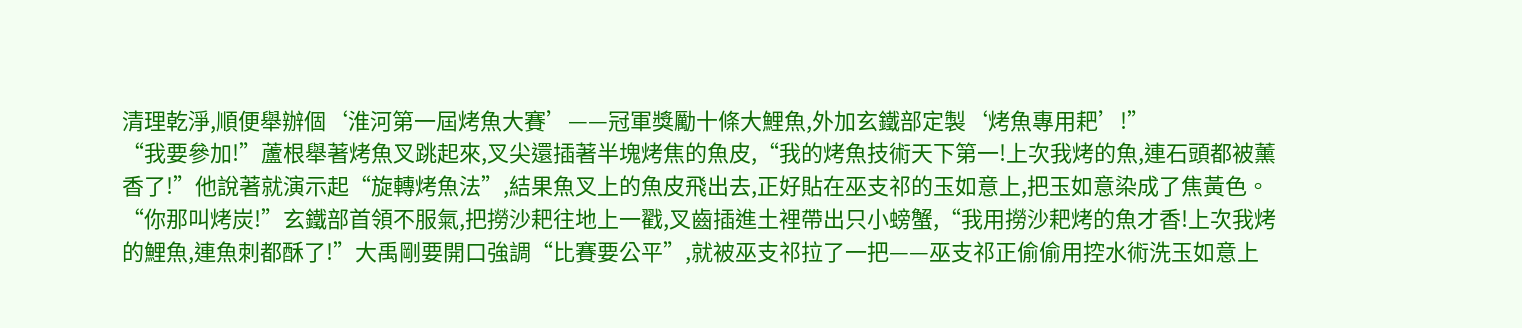清理乾淨,順便舉辦個‘淮河第一屆烤魚大賽’——冠軍獎勵十條大鯉魚,外加玄鐵部定製‘烤魚專用耙’!”
“我要參加!”蘆根舉著烤魚叉跳起來,叉尖還插著半塊烤焦的魚皮,“我的烤魚技術天下第一!上次我烤的魚,連石頭都被薰香了!”他說著就演示起“旋轉烤魚法”,結果魚叉上的魚皮飛出去,正好貼在巫支祁的玉如意上,把玉如意染成了焦黃色。
“你那叫烤炭!”玄鐵部首領不服氣,把撈沙耙往地上一戳,叉齒插進土裡帶出只小螃蟹,“我用撈沙耙烤的魚才香!上次我烤的鯉魚,連魚刺都酥了!”大禹剛要開口強調“比賽要公平”,就被巫支祁拉了一把——巫支祁正偷偷用控水術洗玉如意上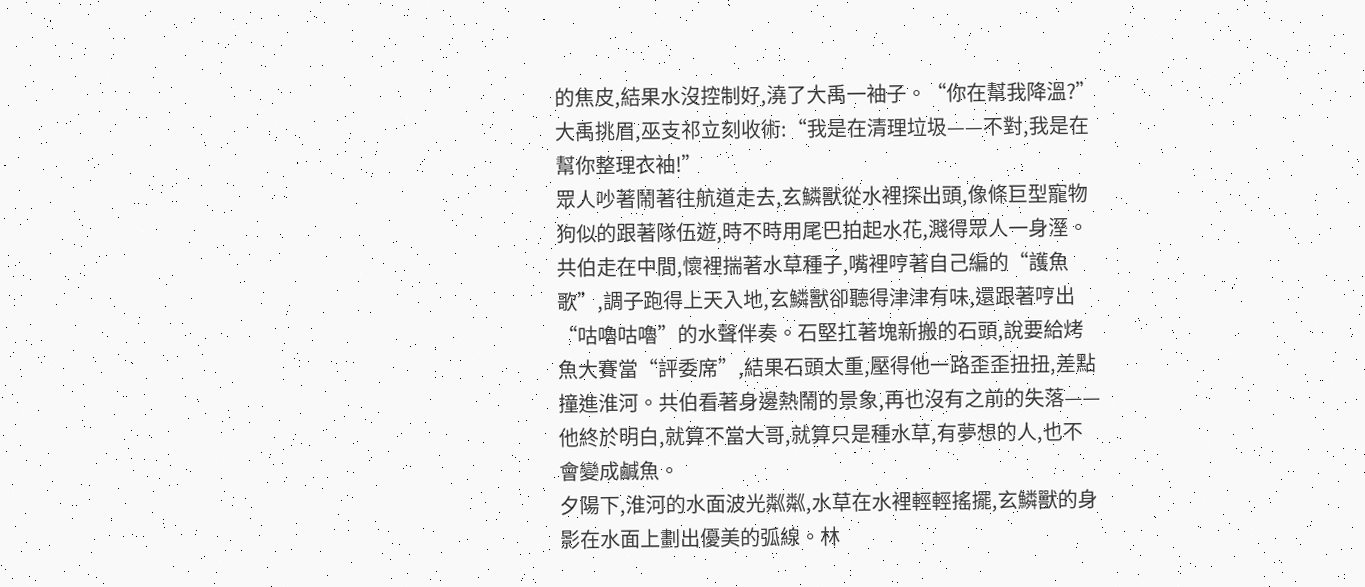的焦皮,結果水沒控制好,澆了大禹一袖子。“你在幫我降溫?”大禹挑眉,巫支祁立刻收術:“我是在清理垃圾——不對,我是在幫你整理衣袖!”
眾人吵著鬧著往航道走去,玄鱗獸從水裡探出頭,像條巨型寵物狗似的跟著隊伍遊,時不時用尾巴拍起水花,濺得眾人一身溼。共伯走在中間,懷裡揣著水草種子,嘴裡哼著自己編的“護魚歌”,調子跑得上天入地,玄鱗獸卻聽得津津有味,還跟著哼出“咕嚕咕嚕”的水聲伴奏。石堅扛著塊新搬的石頭,說要給烤魚大賽當“評委席”,結果石頭太重,壓得他一路歪歪扭扭,差點撞進淮河。共伯看著身邊熱鬧的景象,再也沒有之前的失落——他終於明白,就算不當大哥,就算只是種水草,有夢想的人,也不會變成鹹魚。
夕陽下,淮河的水面波光粼粼,水草在水裡輕輕搖擺,玄鱗獸的身影在水面上劃出優美的弧線。林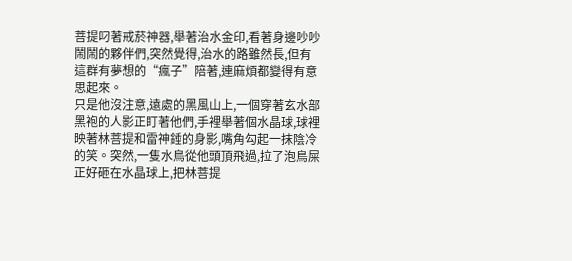菩提叼著戒菸神器,舉著治水金印,看著身邊吵吵鬧鬧的夥伴們,突然覺得,治水的路雖然長,但有這群有夢想的“瘋子”陪著,連麻煩都變得有意思起來。
只是他沒注意,遠處的黑風山上,一個穿著玄水部黑袍的人影正盯著他們,手裡舉著個水晶球,球裡映著林菩提和雷神錘的身影,嘴角勾起一抹陰冷的笑。突然,一隻水鳥從他頭頂飛過,拉了泡鳥屎正好砸在水晶球上,把林菩提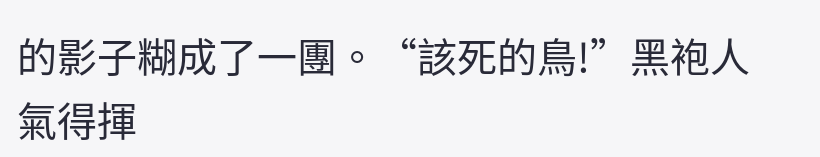的影子糊成了一團。“該死的鳥!”黑袍人氣得揮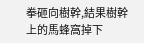拳砸向樹幹,結果樹幹上的馬蜂窩掉下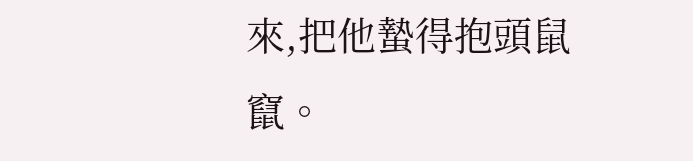來,把他蟄得抱頭鼠竄。